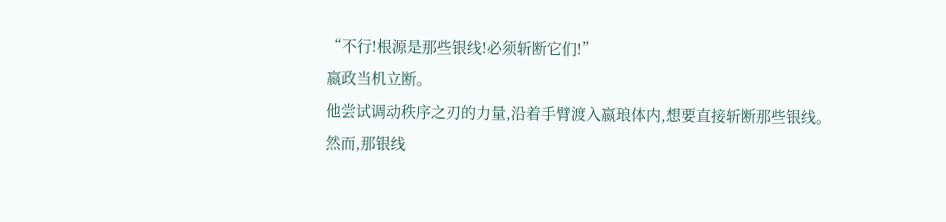“不行!根源是那些银线!必须斩断它们!”
嬴政当机立断。
他尝试调动秩序之刃的力量,沿着手臂渡入嬴琅体内,想要直接斩断那些银线。
然而,那银线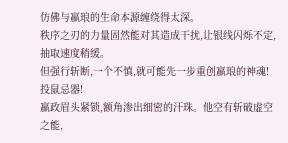仿佛与嬴琅的生命本源缠绕得太深。
秩序之刃的力量固然能对其造成干扰,让银线闪烁不定,抽取速度稍缓。
但强行斩断,一个不慎,就可能先一步重创嬴琅的神魂!
投鼠忌器!
嬴政眉头紧锁,额角渗出细密的汗珠。他空有斩破虚空之能,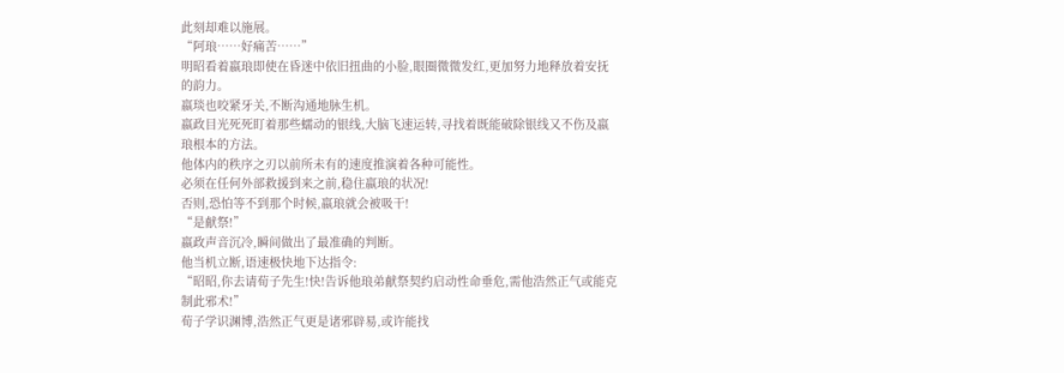此刻却难以施展。
“阿琅……好痛苦……”
明昭看着嬴琅即使在昏迷中依旧扭曲的小脸,眼圈微微发红,更加努力地释放着安抚的韵力。
嬴琰也咬紧牙关,不断沟通地脉生机。
嬴政目光死死盯着那些蠕动的银线,大脑飞速运转,寻找着既能破除银线又不伤及嬴琅根本的方法。
他体内的秩序之刃以前所未有的速度推演着各种可能性。
必须在任何外部救援到来之前,稳住嬴琅的状况!
否则,恐怕等不到那个时候,嬴琅就会被吸干!
“是献祭!”
嬴政声音沉冷,瞬间做出了最准确的判断。
他当机立断,语速极快地下达指令:
“昭昭,你去请荀子先生!快!告诉他琅弟献祭契约启动性命垂危,需他浩然正气或能克制此邪术!”
荀子学识渊博,浩然正气更是诸邪辟易,或许能找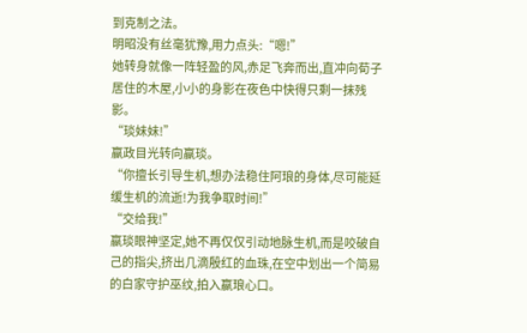到克制之法。
明昭没有丝毫犹豫,用力点头:“嗯!”
她转身就像一阵轻盈的风,赤足飞奔而出,直冲向荀子居住的木屋,小小的身影在夜色中快得只剩一抹残影。
“琰妹妹!”
嬴政目光转向嬴琰。
“你擅长引导生机,想办法稳住阿琅的身体,尽可能延缓生机的流逝!为我争取时间!”
“交给我!”
嬴琰眼神坚定,她不再仅仅引动地脉生机,而是咬破自己的指尖,挤出几滴殷红的血珠,在空中划出一个简易的白家守护巫纹,拍入嬴琅心口。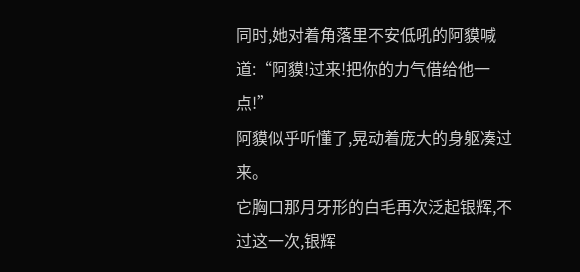同时,她对着角落里不安低吼的阿貘喊道:“阿貘!过来!把你的力气借给他一点!”
阿貘似乎听懂了,晃动着庞大的身躯凑过来。
它胸口那月牙形的白毛再次泛起银辉,不过这一次,银辉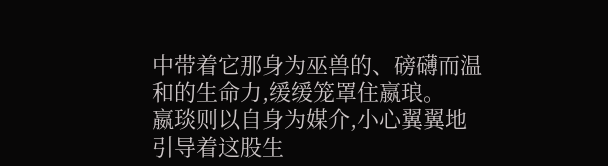中带着它那身为巫兽的、磅礴而温和的生命力,缓缓笼罩住嬴琅。
嬴琰则以自身为媒介,小心翼翼地引导着这股生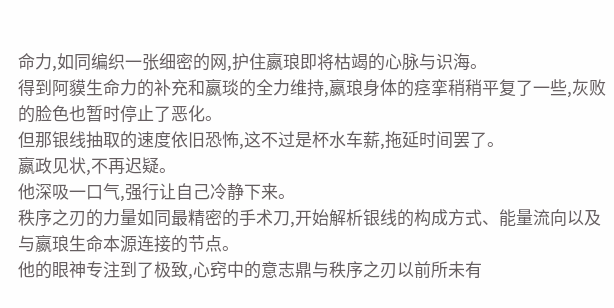命力,如同编织一张细密的网,护住嬴琅即将枯竭的心脉与识海。
得到阿貘生命力的补充和嬴琰的全力维持,嬴琅身体的痉挛稍稍平复了一些,灰败的脸色也暂时停止了恶化。
但那银线抽取的速度依旧恐怖,这不过是杯水车薪,拖延时间罢了。
嬴政见状,不再迟疑。
他深吸一口气,强行让自己冷静下来。
秩序之刃的力量如同最精密的手术刀,开始解析银线的构成方式、能量流向以及与嬴琅生命本源连接的节点。
他的眼神专注到了极致,心窍中的意志鼎与秩序之刃以前所未有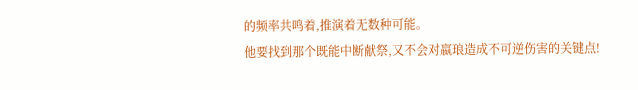的频率共鸣着,推演着无数种可能。
他要找到那个既能中断献祭,又不会对嬴琅造成不可逆伤害的关键点!